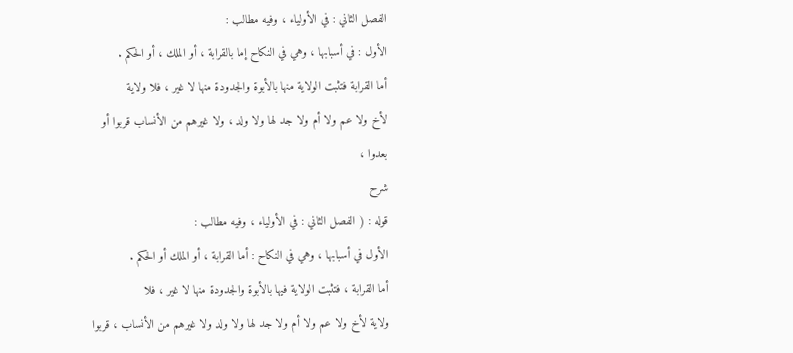الفصل الثاني : في الأولياء ، وفيه مطالب :
الأول : في أسبابها ، وهي في النكاح إما بالقرابة ، أو الملك ، أو الحكم .
أما القرابة فتثبت الولاية منها بالأبوة والجدودة منها لا غير ، فلا ولاية
لأخ ولا عم ولا أم ولا جد لها ولا ولد ، ولا غيرهم من الأنساب قربوا أو
بعدوا ،
شرح
قوله : ( الفصل الثاني : في الأولياء ، وفيه مطالب :
الأول في أسبابها ، وهي في النكاح : أما القرابة ، أو الملك أو الحكم .
أما القرابة ، فتثبت الولاية فيها بالأبوة والجدودة منها لا غير ، فلا
ولاية لأخ ولا عم ولا أم ولا جد لها ولا ولد ولا غيرهم من الأنساب ، قربوا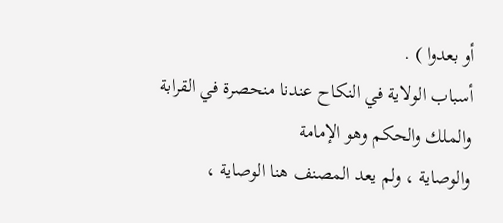أو بعدوا ) .
أسباب الولاية في النكاح عندنا منحصرة في القرابة والملك والحكم وهو الإمامة
والوصاية ، ولم يعد المصنف هنا الوصاية ،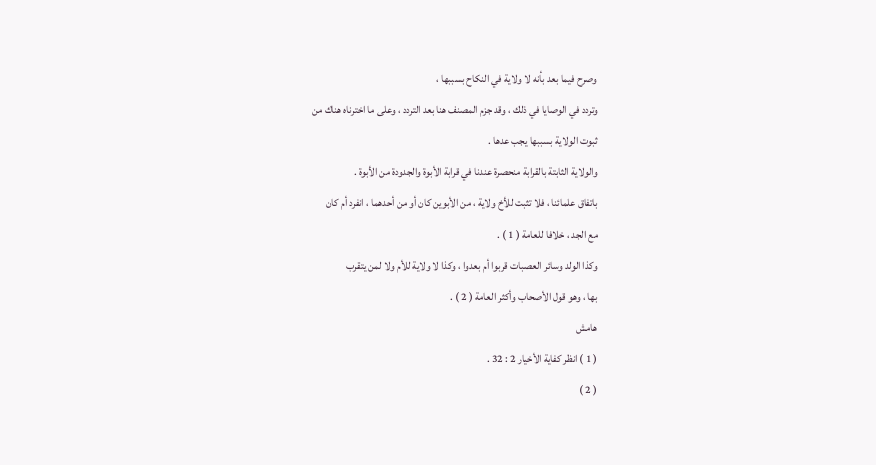وصرح فيما بعد بأنه لا ولاية في النكاح بسببها ،
وتردد في الوصايا في ذلك ، وقد جزم المصنف هنا بعد التردد ، وعلى ما اخترناه هناك من
ثبوت الولاية بسببها يجب عدها .
والولاية الثابتة بالقرابة منحصرة عندنا في قرابة الأبوة والجدودة من الأبوة .
باتفاق علمائنا ، فلا تثبت للأخ ولاية ، من الأبوين كان أو من أحدهما ، انفرد أم كان
مع الجد ، خلافا للعامة ( 1 ) .
وكذا الولد وسائر العصبات قربوا أم بعدوا ، وكذا لا ولاية للأم ولا لمن يتقرب
بها ، وهو قول الأصحاب وأكثر العامة ( 2 ) .
هامش
( 1 ) انظر كفاية الأخيار 2 : 32 .
( 2 )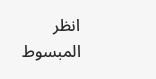انظر المبسوط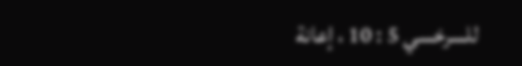للسرخسي 5 : 10 ، إعانة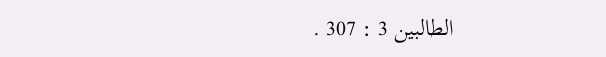الطالبين 3 : 307 .